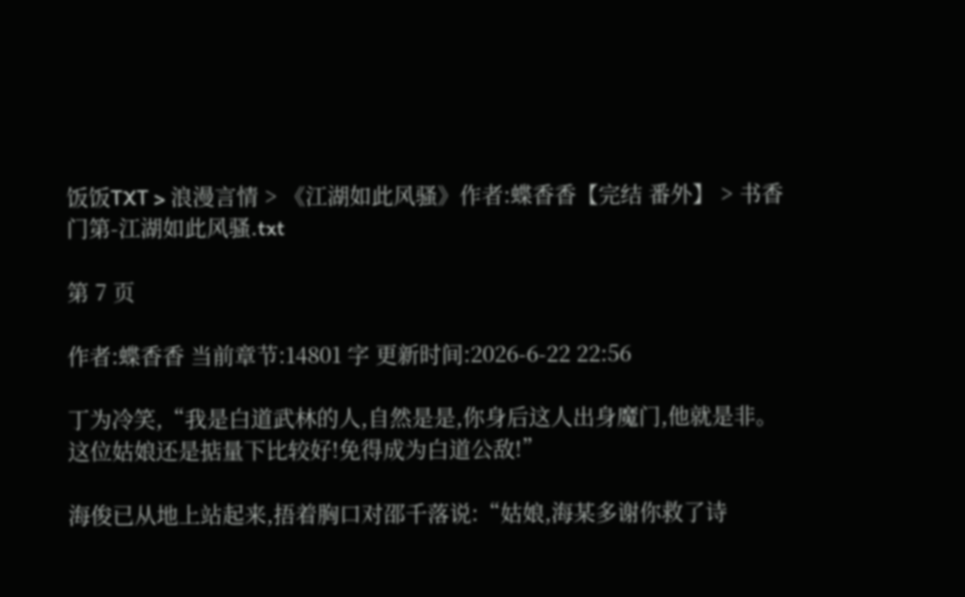饭饭TXT > 浪漫言情 > 《江湖如此风骚》作者:蝶香香【完结 番外】 > 书香门第-江湖如此风骚.txt

第 7 页

作者:蝶香香 当前章节:14801 字 更新时间:2026-6-22 22:56

丁为冷笑,“我是白道武林的人,自然是是,你身后这人出身魔门,他就是非。这位姑娘还是掂量下比较好!免得成为白道公敌!”

海俊已从地上站起来,捂着胸口对邵千落说:“姑娘,海某多谢你救了诗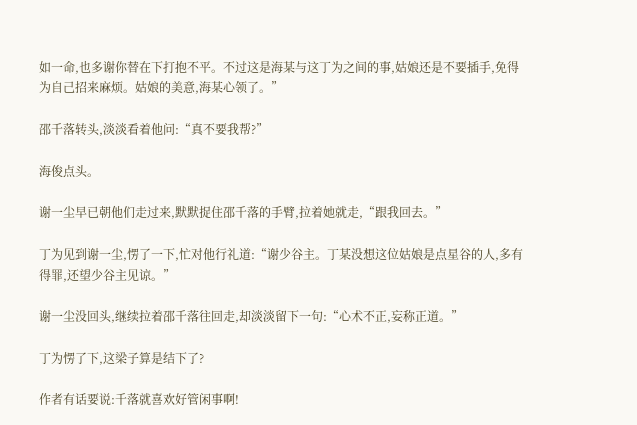如一命,也多谢你替在下打抱不平。不过这是海某与这丁为之间的事,姑娘还是不要插手,免得为自己招来麻烦。姑娘的美意,海某心领了。”

邵千落转头,淡淡看着他问:“真不要我帮?”

海俊点头。

谢一尘早已朝他们走过来,默默捉住邵千落的手臂,拉着她就走,“跟我回去。”

丁为见到谢一尘,愣了一下,忙对他行礼道:“谢少谷主。丁某没想这位姑娘是点星谷的人,多有得罪,还望少谷主见谅。”

谢一尘没回头,继续拉着邵千落往回走,却淡淡留下一句:“心术不正,妄称正道。”

丁为愣了下,这梁子算是结下了?

作者有话要说:千落就喜欢好管闲事啊!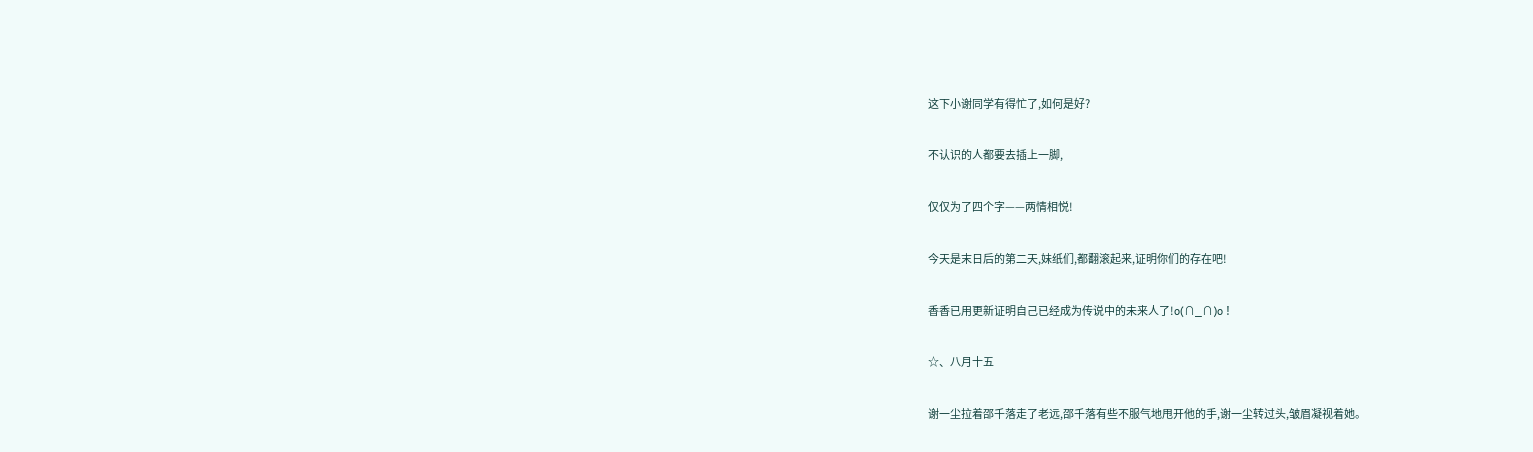这下小谢同学有得忙了,如何是好?

不认识的人都要去插上一脚,

仅仅为了四个字——两情相悦!

今天是末日后的第二天,妹纸们,都翻滚起来,证明你们的存在吧!

香香已用更新证明自己已经成为传说中的未来人了!o(∩_∩)o !

☆、八月十五

谢一尘拉着邵千落走了老远,邵千落有些不服气地甩开他的手,谢一尘转过头,皱眉凝视着她。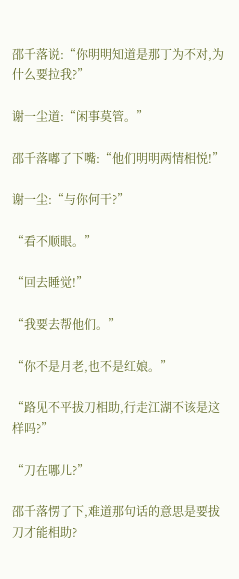邵千落说:“你明明知道是那丁为不对,为什么要拉我?”

谢一尘道:“闲事莫管。”

邵千落嘟了下嘴:“他们明明两情相悦!”

谢一尘:“与你何干?”

“看不顺眼。”

“回去睡觉!”

“我要去帮他们。”

“你不是月老,也不是红娘。”

“路见不平拔刀相助,行走江湖不该是这样吗?”

“刀在哪儿?”

邵千落愣了下,难道那句话的意思是要拔刀才能相助?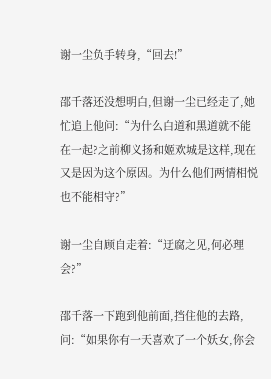谢一尘负手转身,“回去!”

邵千落还没想明白,但谢一尘已经走了,她忙追上他问:“为什么白道和黑道就不能在一起?之前柳义扬和姬欢城是这样,现在又是因为这个原因。为什么他们两情相悦也不能相守?”

谢一尘自顾自走着:“迂腐之见,何必理会?”

邵千落一下跑到他前面,挡住他的去路,问:“如果你有一天喜欢了一个妖女,你会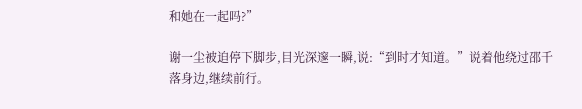和她在一起吗?”

谢一尘被迫停下脚步,目光深邃一瞬,说:“到时才知道。”说着他绕过邵千落身边,继续前行。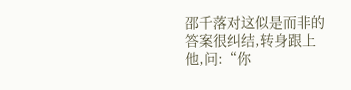邵千落对这似是而非的答案很纠结,转身跟上他,问:“你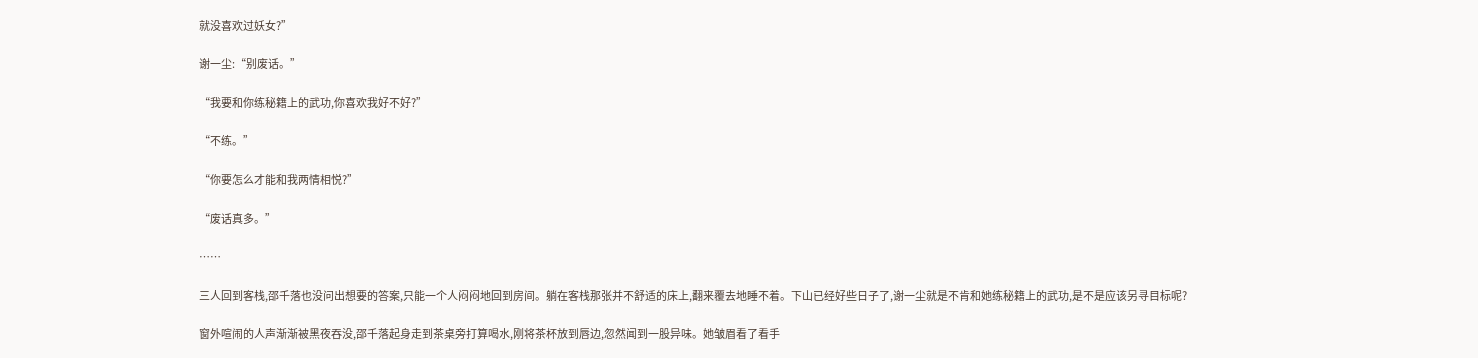就没喜欢过妖女?”

谢一尘:“别废话。”

“我要和你练秘籍上的武功,你喜欢我好不好?”

“不练。”

“你要怎么才能和我两情相悦?”

“废话真多。”

……

三人回到客栈,邵千落也没问出想要的答案,只能一个人闷闷地回到房间。躺在客栈那张并不舒适的床上,翻来覆去地睡不着。下山已经好些日子了,谢一尘就是不肯和她练秘籍上的武功,是不是应该另寻目标呢?

窗外喧闹的人声渐渐被黑夜吞没,邵千落起身走到茶桌旁打算喝水,刚将茶杯放到唇边,忽然闻到一股异味。她皱眉看了看手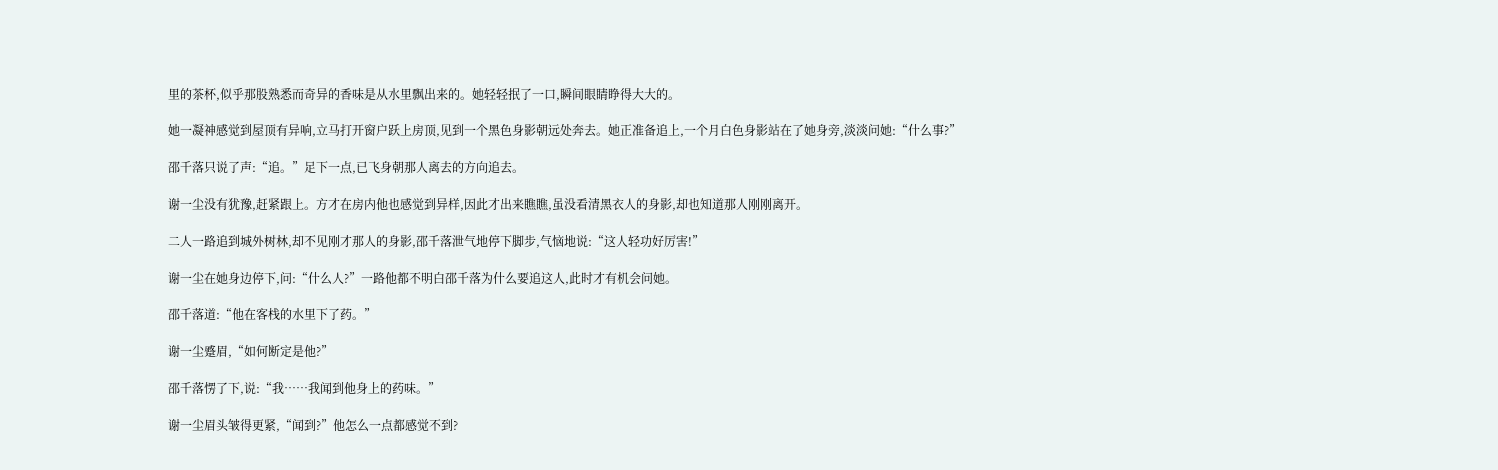里的茶杯,似乎那股熟悉而奇异的香味是从水里飘出来的。她轻轻抿了一口,瞬间眼睛睁得大大的。

她一凝神感觉到屋顶有异响,立马打开窗户跃上房顶,见到一个黑色身影朝远处奔去。她正准备追上,一个月白色身影站在了她身旁,淡淡问她:“什么事?”

邵千落只说了声:“追。”足下一点,已飞身朝那人离去的方向追去。

谢一尘没有犹豫,赶紧跟上。方才在房内他也感觉到异样,因此才出来瞧瞧,虽没看清黑衣人的身影,却也知道那人刚刚离开。

二人一路追到城外树林,却不见刚才那人的身影,邵千落泄气地停下脚步,气恼地说:“这人轻功好厉害!”

谢一尘在她身边停下,问:“什么人?”一路他都不明白邵千落为什么要追这人,此时才有机会问她。

邵千落道:“他在客栈的水里下了药。”

谢一尘蹙眉,“如何断定是他?”

邵千落愣了下,说:“我……我闻到他身上的药味。”

谢一尘眉头皱得更紧,“闻到?”他怎么一点都感觉不到?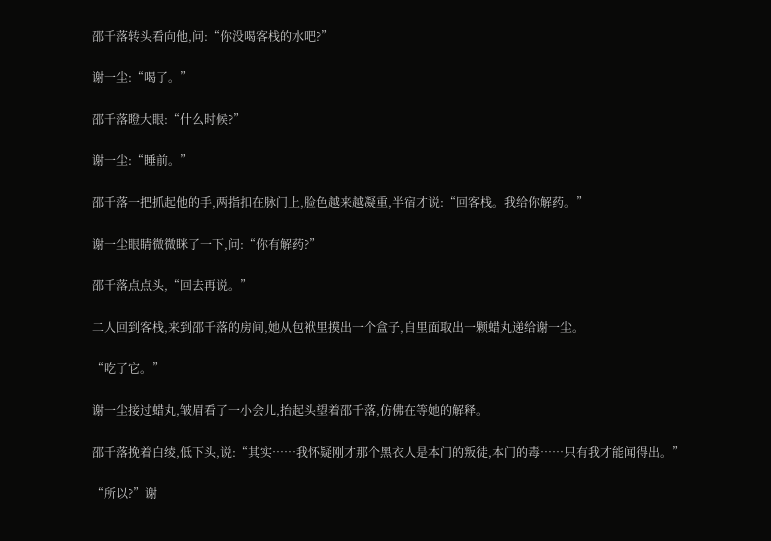邵千落转头看向他,问:“你没喝客栈的水吧?”

谢一尘:“喝了。”

邵千落瞪大眼:“什么时候?”

谢一尘:“睡前。”

邵千落一把抓起他的手,两指扣在脉门上,脸色越来越凝重,半宿才说:“回客栈。我给你解药。”

谢一尘眼睛微微眯了一下,问:“你有解药?”

邵千落点点头,“回去再说。”

二人回到客栈,来到邵千落的房间,她从包袱里摸出一个盒子,自里面取出一颗蜡丸递给谢一尘。

“吃了它。”

谢一尘接过蜡丸,皱眉看了一小会儿,抬起头望着邵千落,仿佛在等她的解释。

邵千落挽着白绫,低下头,说:“其实……我怀疑刚才那个黑衣人是本门的叛徒,本门的毒……只有我才能闻得出。”

“所以?”谢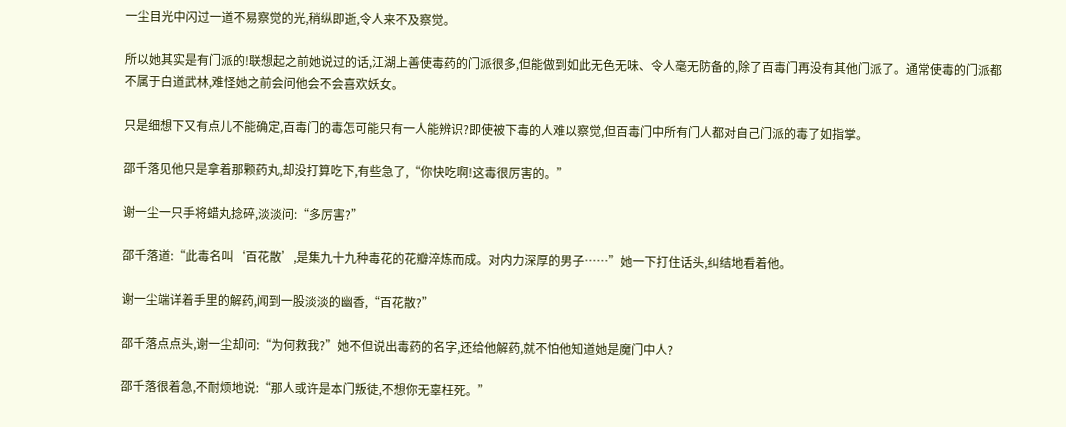一尘目光中闪过一道不易察觉的光,稍纵即逝,令人来不及察觉。

所以她其实是有门派的!联想起之前她说过的话,江湖上善使毒药的门派很多,但能做到如此无色无味、令人毫无防备的,除了百毒门再没有其他门派了。通常使毒的门派都不属于白道武林,难怪她之前会问他会不会喜欢妖女。

只是细想下又有点儿不能确定,百毒门的毒怎可能只有一人能辨识?即使被下毒的人难以察觉,但百毒门中所有门人都对自己门派的毒了如指掌。

邵千落见他只是拿着那颗药丸,却没打算吃下,有些急了,“你快吃啊!这毒很厉害的。”

谢一尘一只手将蜡丸捻碎,淡淡问:“多厉害?”

邵千落道:“此毒名叫‘百花散’,是集九十九种毒花的花瓣淬炼而成。对内力深厚的男子……”她一下打住话头,纠结地看着他。

谢一尘端详着手里的解药,闻到一股淡淡的幽香,“百花散?”

邵千落点点头,谢一尘却问:“为何救我?”她不但说出毒药的名字,还给他解药,就不怕他知道她是魔门中人?

邵千落很着急,不耐烦地说:“那人或许是本门叛徒,不想你无辜枉死。”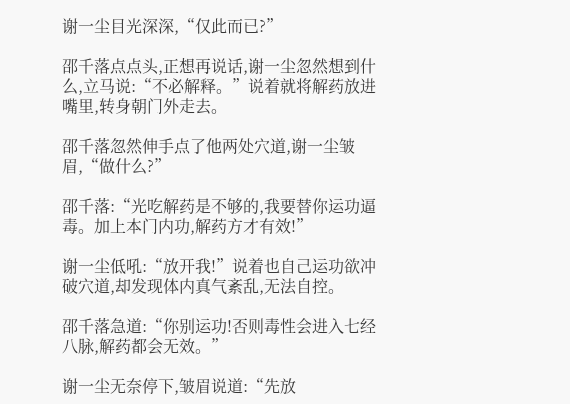谢一尘目光深深,“仅此而已?”

邵千落点点头,正想再说话,谢一尘忽然想到什么,立马说:“不必解释。”说着就将解药放进嘴里,转身朝门外走去。

邵千落忽然伸手点了他两处穴道,谢一尘皱眉,“做什么?”

邵千落:“光吃解药是不够的,我要替你运功逼毒。加上本门内功,解药方才有效!”

谢一尘低吼:“放开我!”说着也自己运功欲冲破穴道,却发现体内真气紊乱,无法自控。

邵千落急道:“你别运功!否则毒性会进入七经八脉,解药都会无效。”

谢一尘无奈停下,皱眉说道:“先放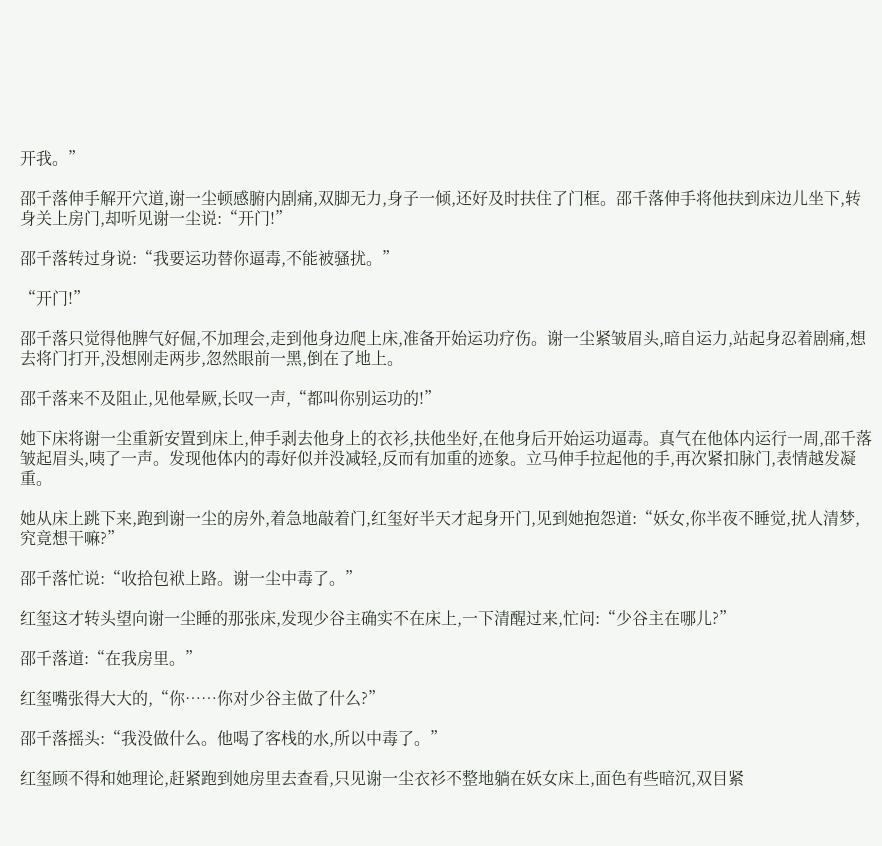开我。”

邵千落伸手解开穴道,谢一尘顿感腑内剧痛,双脚无力,身子一倾,还好及时扶住了门框。邵千落伸手将他扶到床边儿坐下,转身关上房门,却听见谢一尘说:“开门!”

邵千落转过身说:“我要运功替你逼毒,不能被骚扰。”

“开门!”

邵千落只觉得他脾气好倔,不加理会,走到他身边爬上床,准备开始运功疗伤。谢一尘紧皱眉头,暗自运力,站起身忍着剧痛,想去将门打开,没想刚走两步,忽然眼前一黑,倒在了地上。

邵千落来不及阻止,见他晕厥,长叹一声,“都叫你别运功的!”

她下床将谢一尘重新安置到床上,伸手剥去他身上的衣衫,扶他坐好,在他身后开始运功逼毒。真气在他体内运行一周,邵千落皱起眉头,咦了一声。发现他体内的毒好似并没减轻,反而有加重的迹象。立马伸手拉起他的手,再次紧扣脉门,表情越发凝重。

她从床上跳下来,跑到谢一尘的房外,着急地敲着门,红玺好半天才起身开门,见到她抱怨道:“妖女,你半夜不睡觉,扰人清梦,究竟想干嘛?”

邵千落忙说:“收拾包袱上路。谢一尘中毒了。”

红玺这才转头望向谢一尘睡的那张床,发现少谷主确实不在床上,一下清醒过来,忙问:“少谷主在哪儿?”

邵千落道:“在我房里。”

红玺嘴张得大大的,“你……你对少谷主做了什么?”

邵千落摇头:“我没做什么。他喝了客栈的水,所以中毒了。”

红玺顾不得和她理论,赶紧跑到她房里去查看,只见谢一尘衣衫不整地躺在妖女床上,面色有些暗沉,双目紧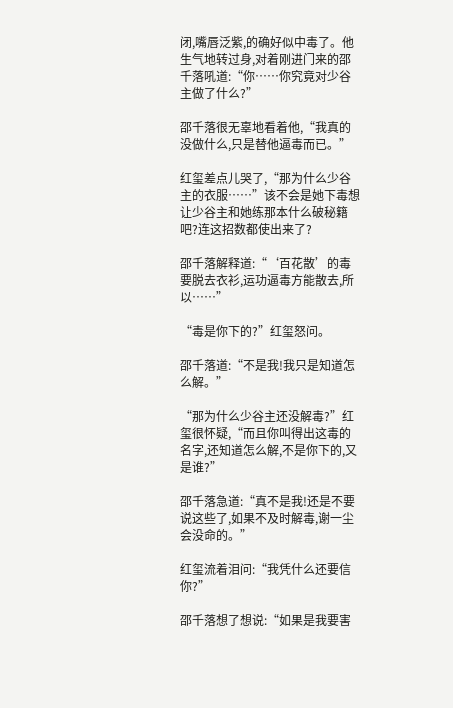闭,嘴唇泛紫,的确好似中毒了。他生气地转过身,对着刚进门来的邵千落吼道:“你……你究竟对少谷主做了什么?”

邵千落很无辜地看着他,“我真的没做什么,只是替他逼毒而已。”

红玺差点儿哭了,“那为什么少谷主的衣服……”该不会是她下毒想让少谷主和她练那本什么破秘籍吧?连这招数都使出来了?

邵千落解释道:“‘百花散’的毒要脱去衣衫,运功逼毒方能散去,所以……”

“毒是你下的?”红玺怒问。

邵千落道:“不是我!我只是知道怎么解。”

“那为什么少谷主还没解毒?”红玺很怀疑,“而且你叫得出这毒的名字,还知道怎么解,不是你下的,又是谁?”

邵千落急道:“真不是我!还是不要说这些了,如果不及时解毒,谢一尘会没命的。”

红玺流着泪问:“我凭什么还要信你?”

邵千落想了想说:“如果是我要害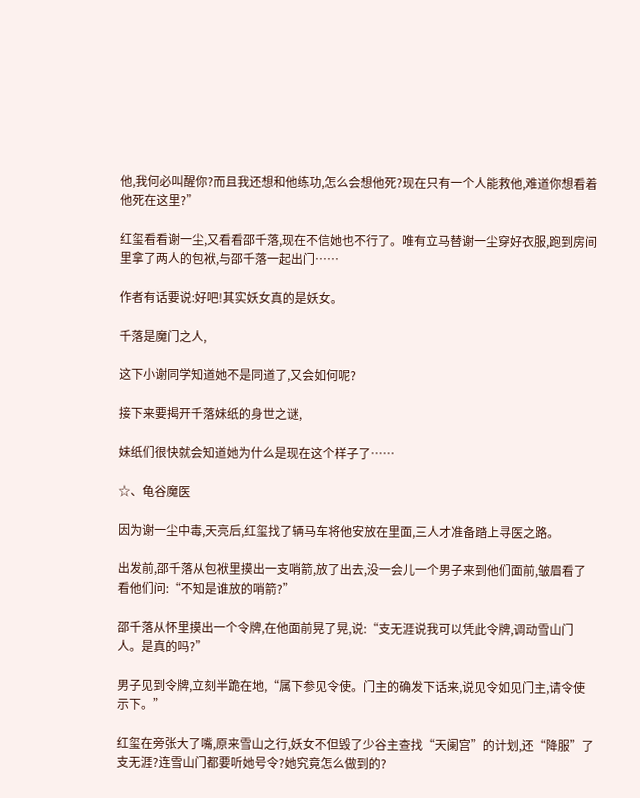他,我何必叫醒你?而且我还想和他练功,怎么会想他死?现在只有一个人能救他,难道你想看着他死在这里?”

红玺看看谢一尘,又看看邵千落,现在不信她也不行了。唯有立马替谢一尘穿好衣服,跑到房间里拿了两人的包袱,与邵千落一起出门……

作者有话要说:好吧!其实妖女真的是妖女。

千落是魔门之人,

这下小谢同学知道她不是同道了,又会如何呢?

接下来要揭开千落妹纸的身世之谜,

妹纸们很快就会知道她为什么是现在这个样子了……

☆、龟谷魔医

因为谢一尘中毒,天亮后,红玺找了辆马车将他安放在里面,三人才准备踏上寻医之路。

出发前,邵千落从包袱里摸出一支哨箭,放了出去,没一会儿一个男子来到他们面前,皱眉看了看他们问:“不知是谁放的哨箭?”

邵千落从怀里摸出一个令牌,在他面前晃了晃,说:“支无涯说我可以凭此令牌,调动雪山门人。是真的吗?”

男子见到令牌,立刻半跪在地,“属下参见令使。门主的确发下话来,说见令如见门主,请令使示下。”

红玺在旁张大了嘴,原来雪山之行,妖女不但毁了少谷主查找“天阑宫”的计划,还“降服”了支无涯?连雪山门都要听她号令?她究竟怎么做到的?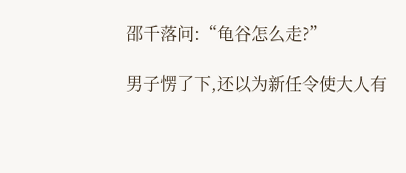邵千落问:“龟谷怎么走?”

男子愣了下,还以为新任令使大人有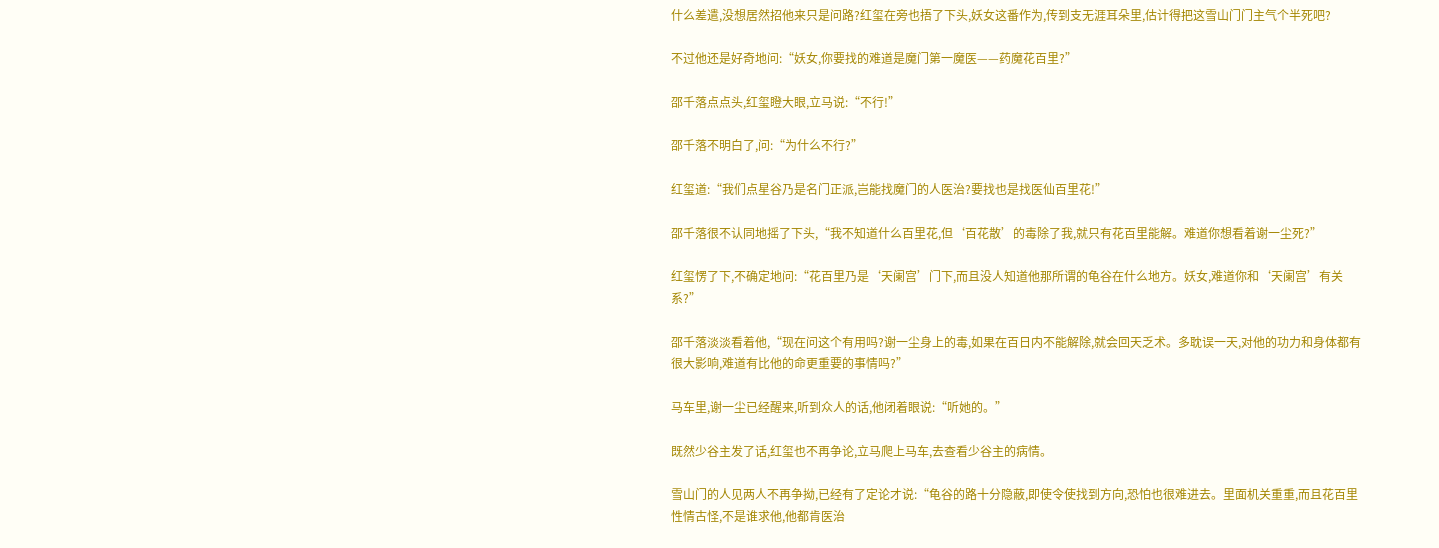什么差遣,没想居然招他来只是问路?红玺在旁也捂了下头,妖女这番作为,传到支无涯耳朵里,估计得把这雪山门门主气个半死吧?

不过他还是好奇地问:“妖女,你要找的难道是魔门第一魔医——药魔花百里?”

邵千落点点头,红玺瞪大眼,立马说:“不行!”

邵千落不明白了,问:“为什么不行?”

红玺道:“我们点星谷乃是名门正派,岂能找魔门的人医治?要找也是找医仙百里花!”

邵千落很不认同地摇了下头,“我不知道什么百里花,但‘百花散’的毒除了我,就只有花百里能解。难道你想看着谢一尘死?”

红玺愣了下,不确定地问:“花百里乃是‘天阑宫’门下,而且没人知道他那所谓的龟谷在什么地方。妖女,难道你和‘天阑宫’有关系?”

邵千落淡淡看着他,“现在问这个有用吗?谢一尘身上的毒,如果在百日内不能解除,就会回天乏术。多耽误一天,对他的功力和身体都有很大影响,难道有比他的命更重要的事情吗?”

马车里,谢一尘已经醒来,听到众人的话,他闭着眼说:“听她的。”

既然少谷主发了话,红玺也不再争论,立马爬上马车,去查看少谷主的病情。

雪山门的人见两人不再争拗,已经有了定论才说:“龟谷的路十分隐蔽,即使令使找到方向,恐怕也很难进去。里面机关重重,而且花百里性情古怪,不是谁求他,他都肯医治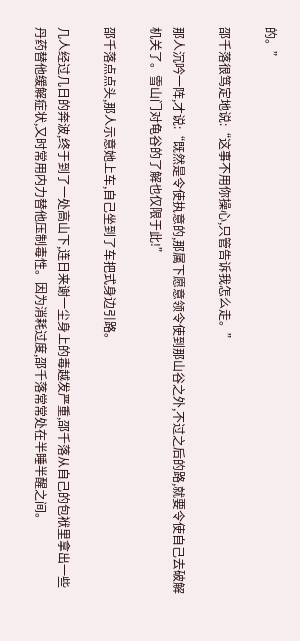的。”

邵千落很笃定地说:“这事不用你操心,只管告诉我怎么走。”

那人沉吟一阵,才说:“既然是令使执意的,那属下愿意领令使到那山谷之外,不过之后的路,就要令使自己去破解机关了。雪山门对龟谷的了解也仅限于此!”

邵千落点点头,那人示意她上车,自己坐到了车把式身边引路。

几人经过几日的奔波,终于到了一处高山下,连日来谢一尘身上的毒越发严重,邵千落从自己的包袱里拿出一些丹药替他缓解症状,又时常用内力替他压制毒性。因为消耗过度,邵千落常常处在半睡半醒之间。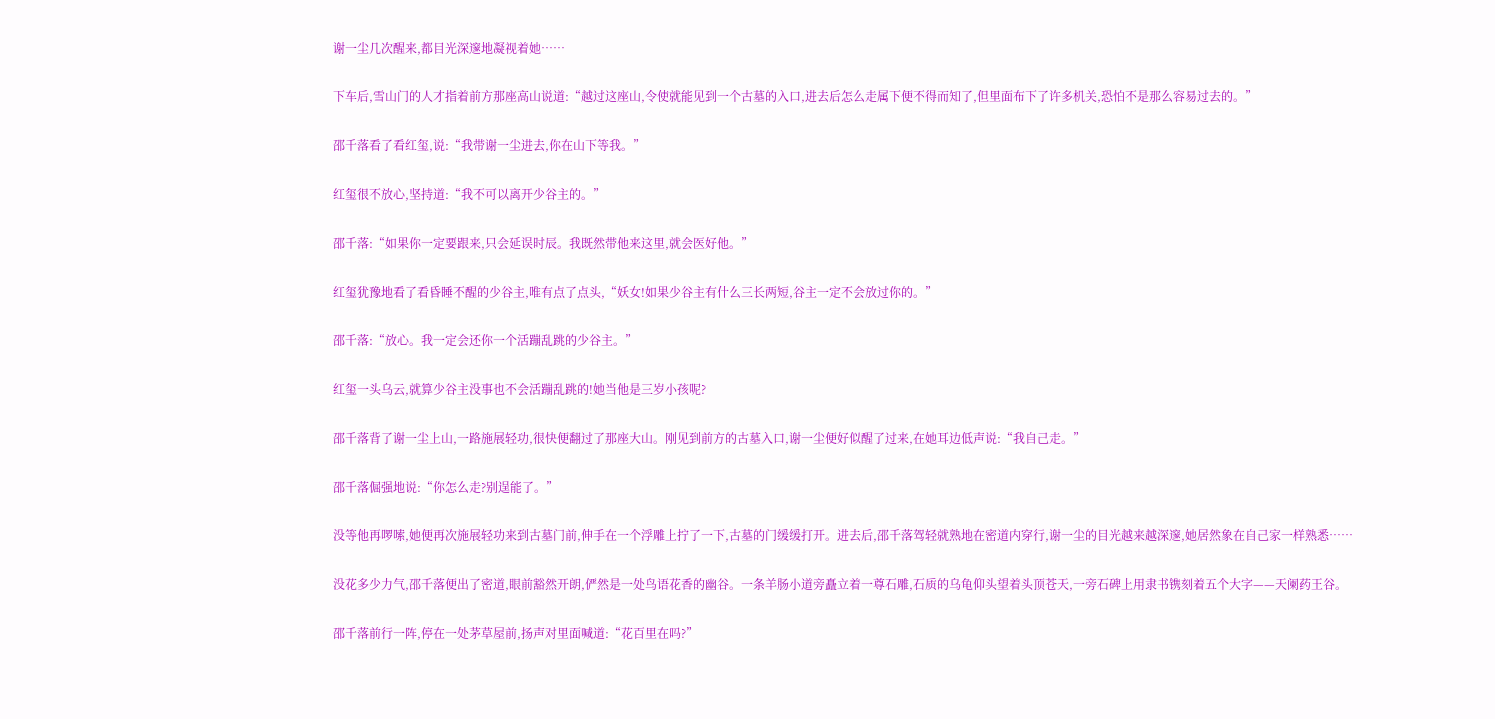谢一尘几次醒来,都目光深邃地凝视着她……

下车后,雪山门的人才指着前方那座高山说道:“越过这座山,令使就能见到一个古墓的入口,进去后怎么走属下便不得而知了,但里面布下了许多机关,恐怕不是那么容易过去的。”

邵千落看了看红玺,说:“我带谢一尘进去,你在山下等我。”

红玺很不放心,坚持道:“我不可以离开少谷主的。”

邵千落:“如果你一定要跟来,只会延误时辰。我既然带他来这里,就会医好他。”

红玺犹豫地看了看昏睡不醒的少谷主,唯有点了点头,“妖女!如果少谷主有什么三长两短,谷主一定不会放过你的。”

邵千落:“放心。我一定会还你一个活蹦乱跳的少谷主。”

红玺一头乌云,就算少谷主没事也不会活蹦乱跳的!她当他是三岁小孩呢?

邵千落背了谢一尘上山,一路施展轻功,很快便翻过了那座大山。刚见到前方的古墓入口,谢一尘便好似醒了过来,在她耳边低声说:“我自己走。”

邵千落倔强地说:“你怎么走?别逞能了。”

没等他再啰嗦,她便再次施展轻功来到古墓门前,伸手在一个浮雕上拧了一下,古墓的门缓缓打开。进去后,邵千落驾轻就熟地在密道内穿行,谢一尘的目光越来越深邃,她居然象在自己家一样熟悉……

没花多少力气,邵千落便出了密道,眼前豁然开朗,俨然是一处鸟语花香的幽谷。一条羊肠小道旁矗立着一尊石雕,石质的乌龟仰头望着头顶苍天,一旁石碑上用隶书镌刻着五个大字——天阑药王谷。

邵千落前行一阵,停在一处茅草屋前,扬声对里面喊道:“花百里在吗?”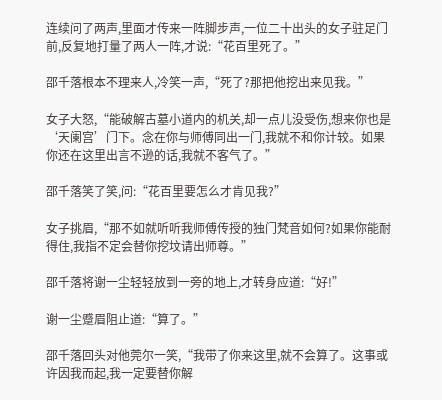连续问了两声,里面才传来一阵脚步声,一位二十出头的女子驻足门前,反复地打量了两人一阵,才说:“花百里死了。”

邵千落根本不理来人,冷笑一声,“死了?那把他挖出来见我。”

女子大怒,“能破解古墓小道内的机关,却一点儿没受伤,想来你也是‘天阑宫’门下。念在你与师傅同出一门,我就不和你计较。如果你还在这里出言不逊的话,我就不客气了。”

邵千落笑了笑,问:“花百里要怎么才肯见我?”

女子挑眉,“那不如就听听我师傅传授的独门梵音如何?如果你能耐得住,我指不定会替你挖坟请出师尊。”

邵千落将谢一尘轻轻放到一旁的地上,才转身应道:“好!”

谢一尘蹙眉阻止道:“算了。”

邵千落回头对他莞尔一笑,“我带了你来这里,就不会算了。这事或许因我而起,我一定要替你解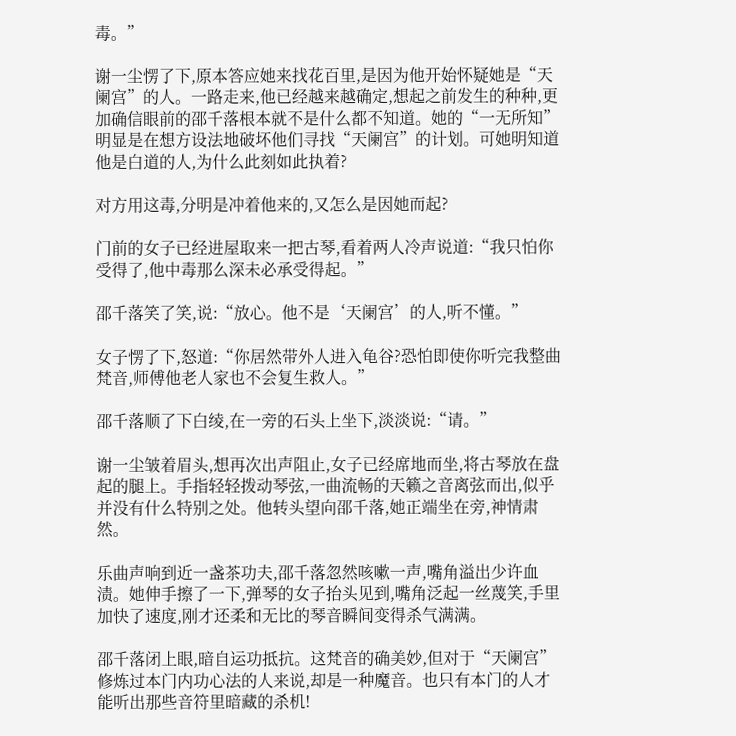毒。”

谢一尘愣了下,原本答应她来找花百里,是因为他开始怀疑她是“天阑宫”的人。一路走来,他已经越来越确定,想起之前发生的种种,更加确信眼前的邵千落根本就不是什么都不知道。她的“一无所知”明显是在想方设法地破坏他们寻找“天阑宫”的计划。可她明知道他是白道的人,为什么此刻如此执着?

对方用这毒,分明是冲着他来的,又怎么是因她而起?

门前的女子已经进屋取来一把古琴,看着两人冷声说道:“我只怕你受得了,他中毒那么深未必承受得起。”

邵千落笑了笑,说:“放心。他不是‘天阑宫’的人,听不懂。”

女子愣了下,怒道:“你居然带外人进入龟谷?恐怕即使你听完我整曲梵音,师傅他老人家也不会复生救人。”

邵千落顺了下白绫,在一旁的石头上坐下,淡淡说:“请。”

谢一尘皱着眉头,想再次出声阻止,女子已经席地而坐,将古琴放在盘起的腿上。手指轻轻拨动琴弦,一曲流畅的天籁之音离弦而出,似乎并没有什么特别之处。他转头望向邵千落,她正端坐在旁,神情肃然。

乐曲声响到近一盏茶功夫,邵千落忽然咳嗽一声,嘴角溢出少许血渍。她伸手擦了一下,弹琴的女子抬头见到,嘴角泛起一丝蔑笑,手里加快了速度,刚才还柔和无比的琴音瞬间变得杀气满满。

邵千落闭上眼,暗自运功抵抗。这梵音的确美妙,但对于“天阑宫”修炼过本门内功心法的人来说,却是一种魔音。也只有本门的人才能听出那些音符里暗藏的杀机!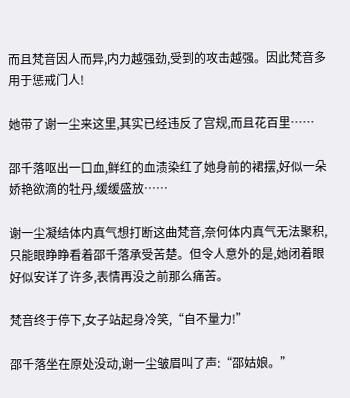而且梵音因人而异,内力越强劲,受到的攻击越强。因此梵音多用于惩戒门人!

她带了谢一尘来这里,其实已经违反了宫规,而且花百里……

邵千落呕出一口血,鲜红的血渍染红了她身前的裙摆,好似一朵娇艳欲滴的牡丹,缓缓盛放……

谢一尘凝结体内真气想打断这曲梵音,奈何体内真气无法聚积,只能眼睁睁看着邵千落承受苦楚。但令人意外的是,她闭着眼好似安详了许多,表情再没之前那么痛苦。

梵音终于停下,女子站起身冷笑,“自不量力!”

邵千落坐在原处没动,谢一尘皱眉叫了声:“邵姑娘。”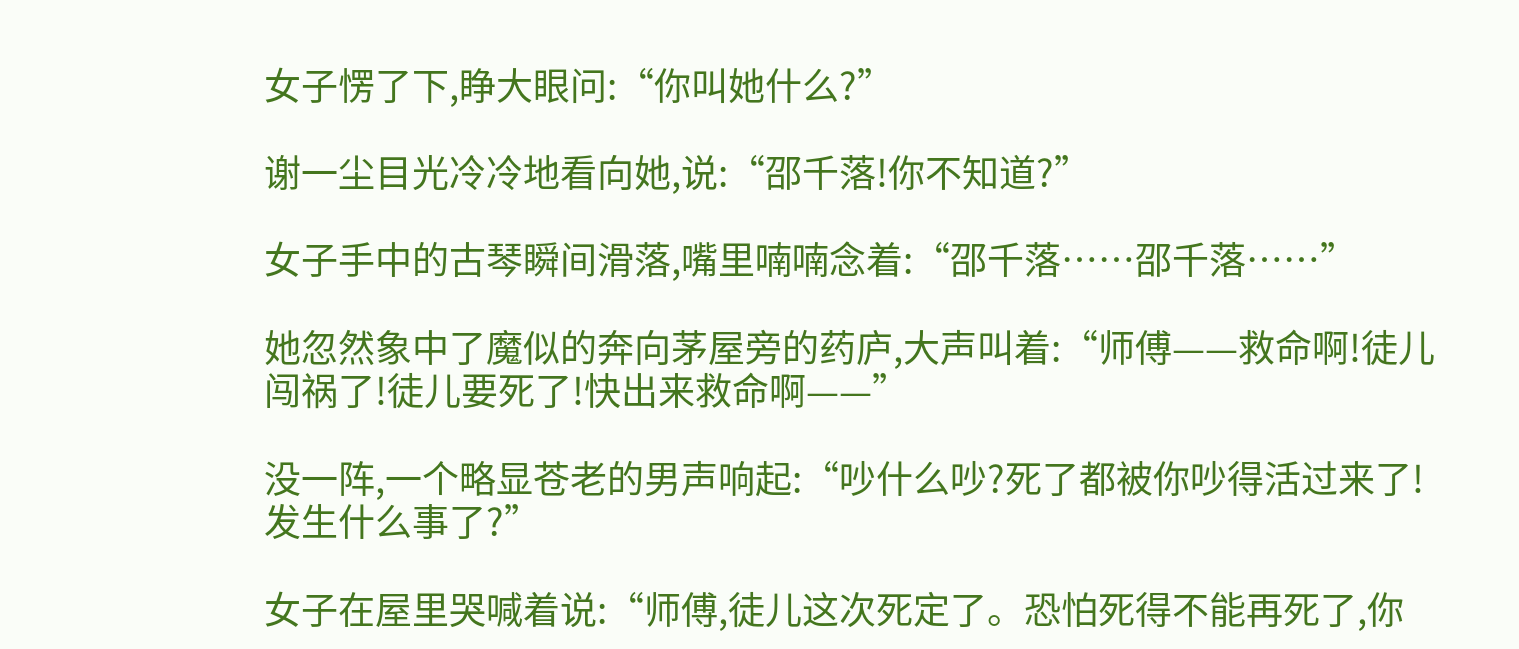女子愣了下,睁大眼问:“你叫她什么?”

谢一尘目光冷冷地看向她,说:“邵千落!你不知道?”

女子手中的古琴瞬间滑落,嘴里喃喃念着:“邵千落……邵千落……”

她忽然象中了魔似的奔向茅屋旁的药庐,大声叫着:“师傅——救命啊!徒儿闯祸了!徒儿要死了!快出来救命啊——”

没一阵,一个略显苍老的男声响起:“吵什么吵?死了都被你吵得活过来了!发生什么事了?”

女子在屋里哭喊着说:“师傅,徒儿这次死定了。恐怕死得不能再死了,你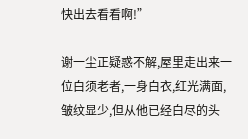快出去看看啊!”

谢一尘正疑惑不解,屋里走出来一位白须老者,一身白衣,红光满面,皱纹显少,但从他已经白尽的头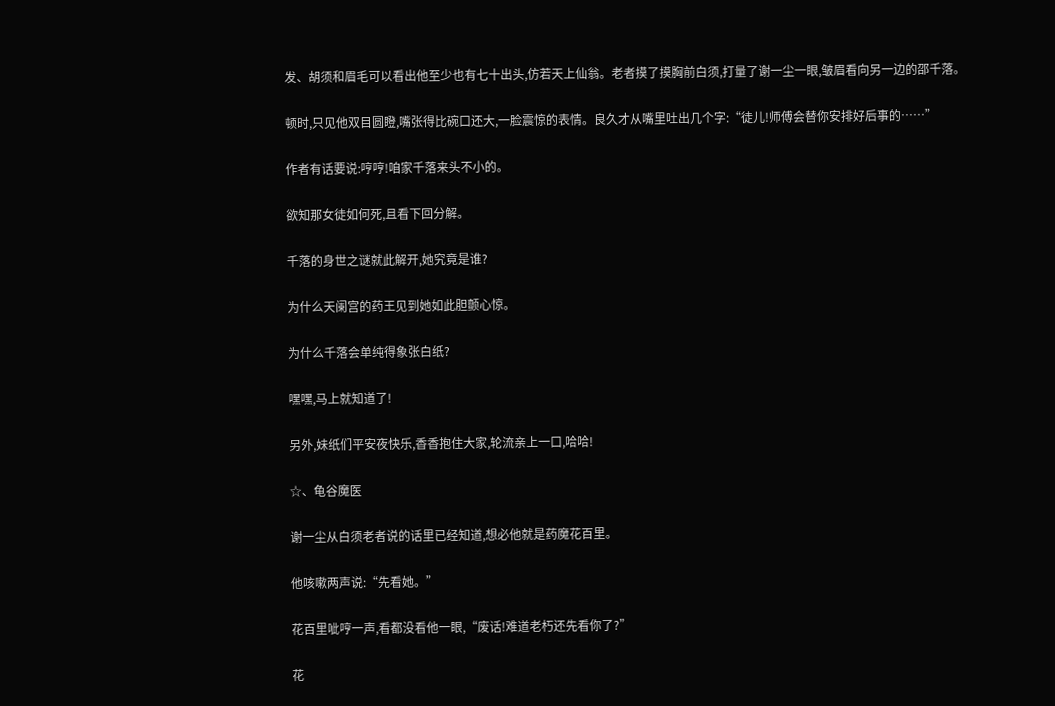发、胡须和眉毛可以看出他至少也有七十出头,仿若天上仙翁。老者摸了摸胸前白须,打量了谢一尘一眼,皱眉看向另一边的邵千落。

顿时,只见他双目圆瞪,嘴张得比碗口还大,一脸震惊的表情。良久才从嘴里吐出几个字:“徒儿!师傅会替你安排好后事的……”

作者有话要说:哼哼!咱家千落来头不小的。

欲知那女徒如何死,且看下回分解。

千落的身世之谜就此解开,她究竟是谁?

为什么天阑宫的药王见到她如此胆颤心惊。

为什么千落会单纯得象张白纸?

嘿嘿,马上就知道了!

另外,妹纸们平安夜快乐,香香抱住大家,轮流亲上一口,哈哈!

☆、龟谷魔医

谢一尘从白须老者说的话里已经知道,想必他就是药魔花百里。

他咳嗽两声说:“先看她。”

花百里呲哼一声,看都没看他一眼,“废话!难道老朽还先看你了?”

花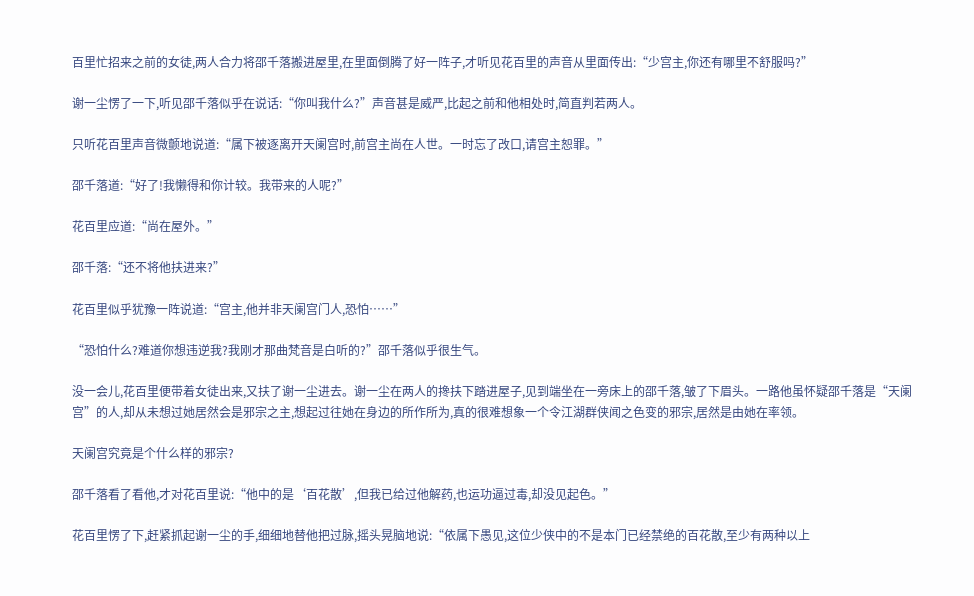百里忙招来之前的女徒,两人合力将邵千落搬进屋里,在里面倒腾了好一阵子,才听见花百里的声音从里面传出:“少宫主,你还有哪里不舒服吗?”

谢一尘愣了一下,听见邵千落似乎在说话:“你叫我什么?”声音甚是威严,比起之前和他相处时,简直判若两人。

只听花百里声音微颤地说道:“属下被逐离开天阑宫时,前宫主尚在人世。一时忘了改口,请宫主恕罪。”

邵千落道:“好了!我懒得和你计较。我带来的人呢?”

花百里应道:“尚在屋外。”

邵千落:“还不将他扶进来?”

花百里似乎犹豫一阵说道:“宫主,他并非天阑宫门人,恐怕……”

“恐怕什么?难道你想违逆我?我刚才那曲梵音是白听的?”邵千落似乎很生气。

没一会儿,花百里便带着女徒出来,又扶了谢一尘进去。谢一尘在两人的搀扶下踏进屋子,见到端坐在一旁床上的邵千落,皱了下眉头。一路他虽怀疑邵千落是“天阑宫”的人,却从未想过她居然会是邪宗之主,想起过往她在身边的所作所为,真的很难想象一个令江湖群侠闻之色变的邪宗,居然是由她在率领。

天阑宫究竟是个什么样的邪宗?

邵千落看了看他,才对花百里说:“他中的是‘百花散’,但我已给过他解药,也运功逼过毒,却没见起色。”

花百里愣了下,赶紧抓起谢一尘的手,细细地替他把过脉,摇头晃脑地说:“依属下愚见,这位少侠中的不是本门已经禁绝的百花散,至少有两种以上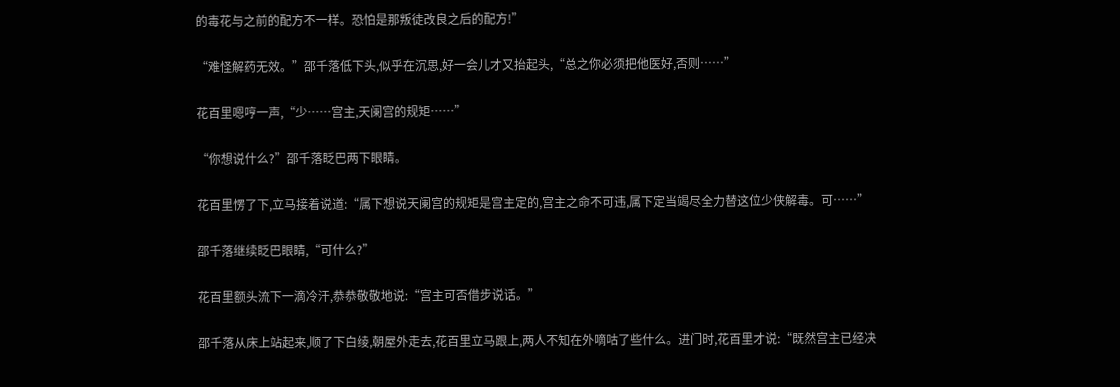的毒花与之前的配方不一样。恐怕是那叛徒改良之后的配方!”

“难怪解药无效。”邵千落低下头,似乎在沉思,好一会儿才又抬起头,“总之你必须把他医好,否则……”

花百里嗯哼一声,“少……宫主,天阑宫的规矩……”

“你想说什么?”邵千落眨巴两下眼睛。

花百里愣了下,立马接着说道:“属下想说天阑宫的规矩是宫主定的,宫主之命不可违,属下定当竭尽全力替这位少侠解毒。可……”

邵千落继续眨巴眼睛,“可什么?”

花百里额头流下一滴冷汗,恭恭敬敬地说:“宫主可否借步说话。”

邵千落从床上站起来,顺了下白绫,朝屋外走去,花百里立马跟上,两人不知在外嘀咕了些什么。进门时,花百里才说:“既然宫主已经决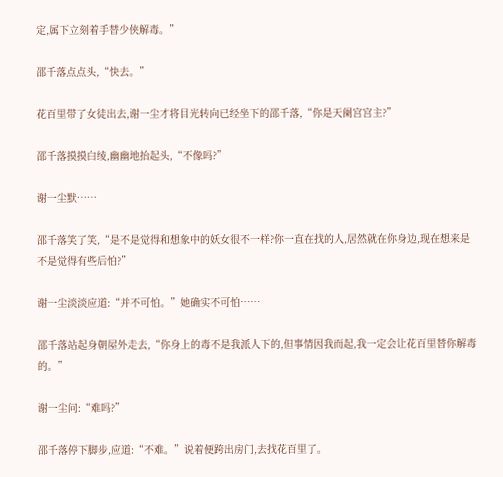定,属下立刻着手替少侠解毒。”

邵千落点点头,“快去。”

花百里带了女徒出去,谢一尘才将目光转向已经坐下的邵千落,“你是天阑宫宫主?”

邵千落摸摸白绫,幽幽地抬起头,“不像吗?”

谢一尘默……

邵千落笑了笑,“是不是觉得和想象中的妖女很不一样?你一直在找的人,居然就在你身边,现在想来是不是觉得有些后怕?”

谢一尘淡淡应道:“并不可怕。”她确实不可怕……

邵千落站起身朝屋外走去,“你身上的毒不是我派人下的,但事情因我而起,我一定会让花百里替你解毒的。”

谢一尘问:“难吗?”

邵千落停下脚步,应道:“不难。”说着便跨出房门,去找花百里了。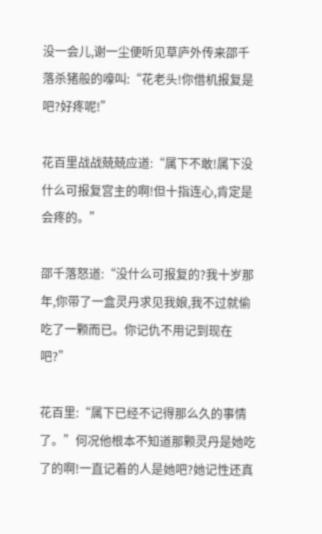没一会儿,谢一尘便听见草庐外传来邵千落杀猪般的嚎叫:“花老头!你借机报复是吧?好疼呢!”

花百里战战兢兢应道:“属下不敢!属下没什么可报复宫主的啊!但十指连心,肯定是会疼的。”

邵千落怒道:“没什么可报复的?我十岁那年,你带了一盒灵丹求见我娘,我不过就偷吃了一颗而已。你记仇不用记到现在吧?”

花百里:“属下已经不记得那么久的事情了。”何况他根本不知道那颗灵丹是她吃了的啊!一直记着的人是她吧?她记性还真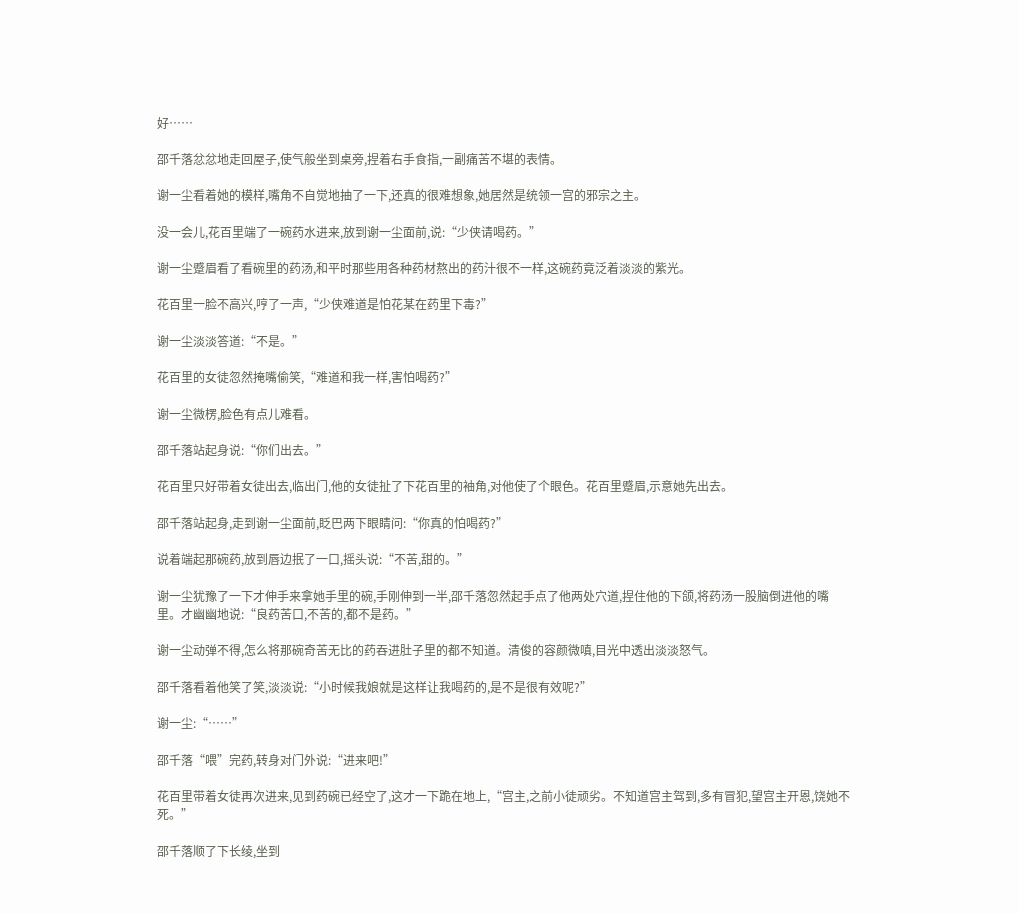好……

邵千落忿忿地走回屋子,使气般坐到桌旁,捏着右手食指,一副痛苦不堪的表情。

谢一尘看着她的模样,嘴角不自觉地抽了一下,还真的很难想象,她居然是统领一宫的邪宗之主。

没一会儿,花百里端了一碗药水进来,放到谢一尘面前,说:“少侠请喝药。”

谢一尘蹙眉看了看碗里的药汤,和平时那些用各种药材熬出的药汁很不一样,这碗药竟泛着淡淡的紫光。

花百里一脸不高兴,哼了一声,“少侠难道是怕花某在药里下毒?”

谢一尘淡淡答道:“不是。”

花百里的女徒忽然掩嘴偷笑,“难道和我一样,害怕喝药?”

谢一尘微楞,脸色有点儿难看。

邵千落站起身说:“你们出去。”

花百里只好带着女徒出去,临出门,他的女徒扯了下花百里的袖角,对他使了个眼色。花百里蹙眉,示意她先出去。

邵千落站起身,走到谢一尘面前,眨巴两下眼睛问:“你真的怕喝药?”

说着端起那碗药,放到唇边抿了一口,摇头说:“不苦,甜的。”

谢一尘犹豫了一下才伸手来拿她手里的碗,手刚伸到一半,邵千落忽然起手点了他两处穴道,捏住他的下颌,将药汤一股脑倒进他的嘴里。才幽幽地说:“良药苦口,不苦的,都不是药。”

谢一尘动弹不得,怎么将那碗奇苦无比的药吞进肚子里的都不知道。清俊的容颜微嗔,目光中透出淡淡怒气。

邵千落看着他笑了笑,淡淡说:“小时候我娘就是这样让我喝药的,是不是很有效呢?”

谢一尘:“……”

邵千落“喂”完药,转身对门外说:“进来吧!”

花百里带着女徒再次进来,见到药碗已经空了,这才一下跪在地上,“宫主,之前小徒顽劣。不知道宫主驾到,多有冒犯,望宫主开恩,饶她不死。”

邵千落顺了下长绫,坐到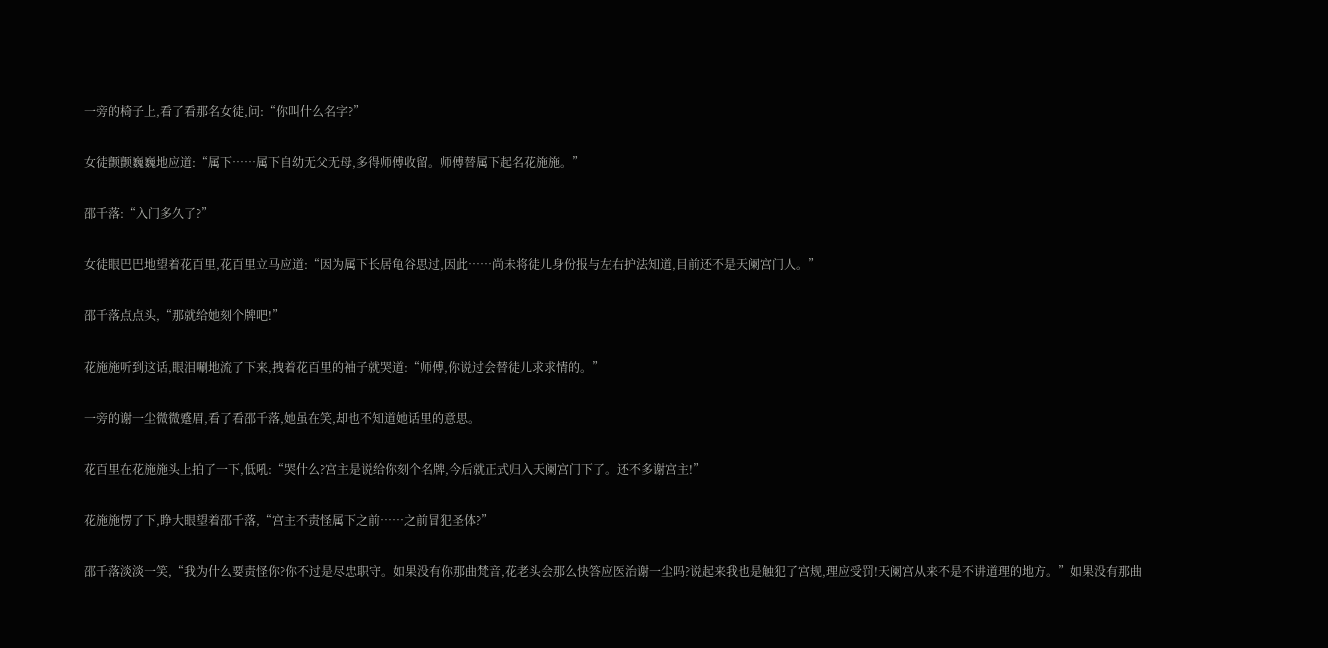一旁的椅子上,看了看那名女徒,问:“你叫什么名字?”

女徒颤颤巍巍地应道:“属下……属下自幼无父无母,多得师傅收留。师傅替属下起名花施施。”

邵千落:“入门多久了?”

女徒眼巴巴地望着花百里,花百里立马应道:“因为属下长居龟谷思过,因此……尚未将徒儿身份报与左右护法知道,目前还不是天阑宫门人。”

邵千落点点头,“那就给她刻个牌吧!”

花施施听到这话,眼泪唰地流了下来,拽着花百里的袖子就哭道:“师傅,你说过会替徒儿求求情的。”

一旁的谢一尘微微蹙眉,看了看邵千落,她虽在笑,却也不知道她话里的意思。

花百里在花施施头上拍了一下,低吼:“哭什么?宫主是说给你刻个名牌,今后就正式归入天阑宫门下了。还不多谢宫主!”

花施施愣了下,睁大眼望着邵千落,“宫主不责怪属下之前……之前冒犯圣体?”

邵千落淡淡一笑,“我为什么要责怪你?你不过是尽忠职守。如果没有你那曲梵音,花老头会那么快答应医治谢一尘吗?说起来我也是触犯了宫规,理应受罚!天阑宫从来不是不讲道理的地方。”如果没有那曲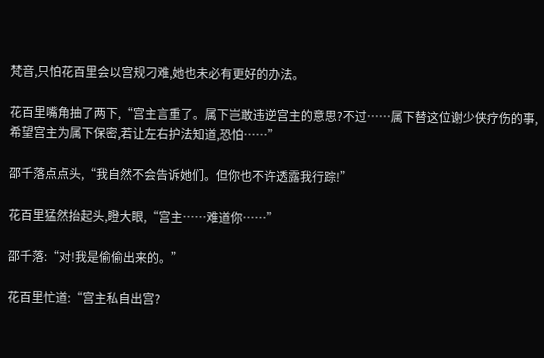梵音,只怕花百里会以宫规刁难,她也未必有更好的办法。

花百里嘴角抽了两下,“宫主言重了。属下岂敢违逆宫主的意思?不过……属下替这位谢少侠疗伤的事,希望宫主为属下保密,若让左右护法知道,恐怕……”

邵千落点点头,“我自然不会告诉她们。但你也不许透露我行踪!”

花百里猛然抬起头,瞪大眼,“宫主……难道你……”

邵千落:“对!我是偷偷出来的。”

花百里忙道:“宫主私自出宫?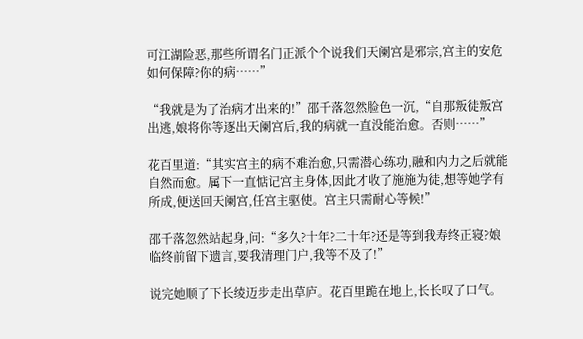可江湖险恶,那些所谓名门正派个个说我们天阑宫是邪宗,宫主的安危如何保障?你的病……”

“我就是为了治病才出来的!”邵千落忽然脸色一沉,“自那叛徒叛宫出逃,娘将你等逐出天阑宫后,我的病就一直没能治愈。否则……”

花百里道:“其实宫主的病不难治愈,只需潜心练功,融和内力之后就能自然而愈。属下一直惦记宫主身体,因此才收了施施为徒,想等她学有所成,便送回天阑宫,任宫主驱使。宫主只需耐心等候!”

邵千落忽然站起身,问:“多久?十年?二十年?还是等到我寿终正寝?娘临终前留下遗言,要我清理门户,我等不及了!”

说完她顺了下长绫迈步走出草庐。花百里跪在地上,长长叹了口气。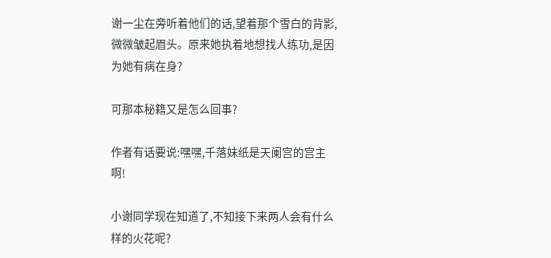谢一尘在旁听着他们的话,望着那个雪白的背影,微微皱起眉头。原来她执着地想找人练功,是因为她有病在身?

可那本秘籍又是怎么回事?

作者有话要说:嘿嘿,千落妹纸是天阑宫的宫主啊!

小谢同学现在知道了,不知接下来两人会有什么样的火花呢?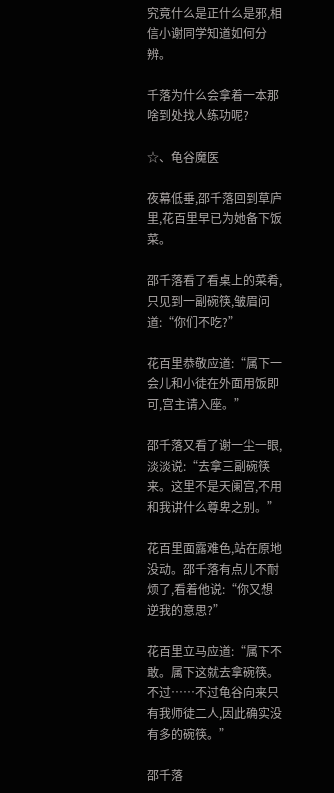究竟什么是正什么是邪,相信小谢同学知道如何分辨。

千落为什么会拿着一本那啥到处找人练功呢?

☆、龟谷魔医

夜幕低垂,邵千落回到草庐里,花百里早已为她备下饭菜。

邵千落看了看桌上的菜肴,只见到一副碗筷,皱眉问道:“你们不吃?”

花百里恭敬应道:“属下一会儿和小徒在外面用饭即可,宫主请入座。”

邵千落又看了谢一尘一眼,淡淡说:“去拿三副碗筷来。这里不是天阑宫,不用和我讲什么尊卑之别。”

花百里面露难色,站在原地没动。邵千落有点儿不耐烦了,看着他说:“你又想逆我的意思?”

花百里立马应道:“属下不敢。属下这就去拿碗筷。不过……不过龟谷向来只有我师徒二人,因此确实没有多的碗筷。”

邵千落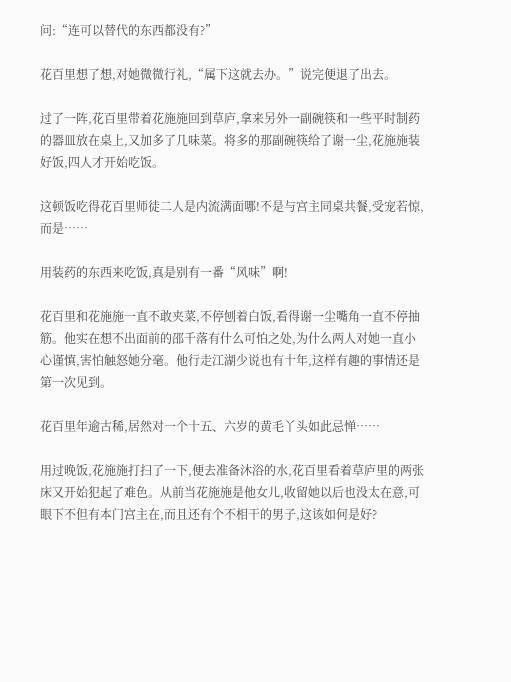问:“连可以替代的东西都没有?”

花百里想了想,对她微微行礼,“属下这就去办。”说完便退了出去。

过了一阵,花百里带着花施施回到草庐,拿来另外一副碗筷和一些平时制药的器皿放在桌上,又加多了几味菜。将多的那副碗筷给了谢一尘,花施施装好饭,四人才开始吃饭。

这顿饭吃得花百里师徒二人是内流满面哪!不是与宫主同桌共餐,受宠若惊,而是……

用装药的东西来吃饭,真是别有一番“风味”啊!

花百里和花施施一直不敢夹菜,不停刨着白饭,看得谢一尘嘴角一直不停抽筋。他实在想不出面前的邵千落有什么可怕之处,为什么两人对她一直小心谨慎,害怕触怒她分毫。他行走江湖少说也有十年,这样有趣的事情还是第一次见到。

花百里年逾古稀,居然对一个十五、六岁的黄毛丫头如此忌惮……

用过晚饭,花施施打扫了一下,便去准备沐浴的水,花百里看着草庐里的两张床又开始犯起了难色。从前当花施施是他女儿,收留她以后也没太在意,可眼下不但有本门宫主在,而且还有个不相干的男子,这该如何是好?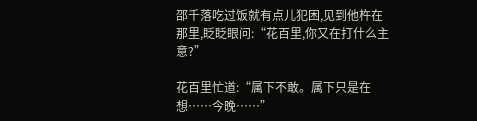邵千落吃过饭就有点儿犯困,见到他杵在那里,眨眨眼问:“花百里,你又在打什么主意?”

花百里忙道:“属下不敢。属下只是在想……今晚……”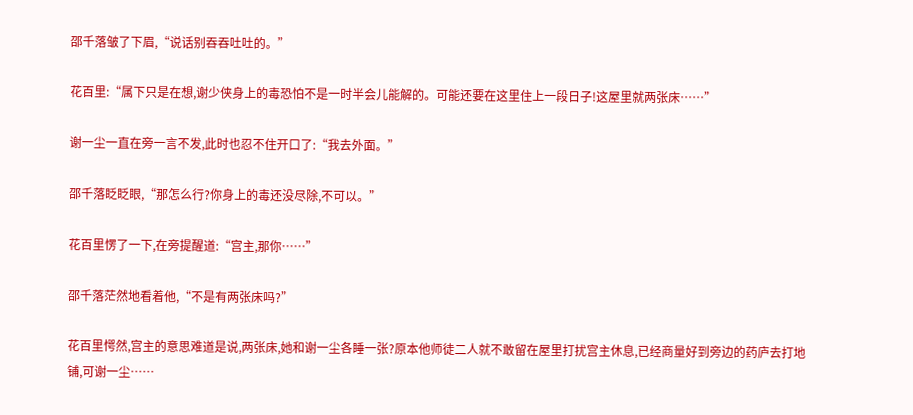邵千落皱了下眉,“说话别吞吞吐吐的。”

花百里:“属下只是在想,谢少侠身上的毒恐怕不是一时半会儿能解的。可能还要在这里住上一段日子!这屋里就两张床……”

谢一尘一直在旁一言不发,此时也忍不住开口了:“我去外面。”

邵千落眨眨眼,“那怎么行?你身上的毒还没尽除,不可以。”

花百里愣了一下,在旁提醒道:“宫主,那你……”

邵千落茫然地看着他,“不是有两张床吗?”

花百里愕然,宫主的意思难道是说,两张床,她和谢一尘各睡一张?原本他师徒二人就不敢留在屋里打扰宫主休息,已经商量好到旁边的药庐去打地铺,可谢一尘……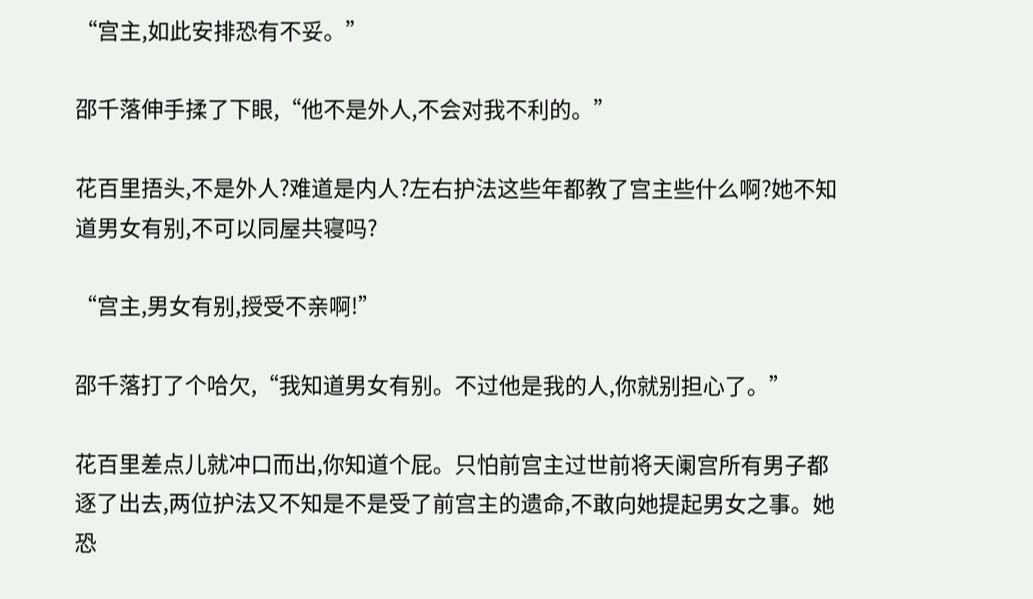“宫主,如此安排恐有不妥。”

邵千落伸手揉了下眼,“他不是外人,不会对我不利的。”

花百里捂头,不是外人?难道是内人?左右护法这些年都教了宫主些什么啊?她不知道男女有别,不可以同屋共寝吗?

“宫主,男女有别,授受不亲啊!”

邵千落打了个哈欠,“我知道男女有别。不过他是我的人,你就别担心了。”

花百里差点儿就冲口而出,你知道个屁。只怕前宫主过世前将天阑宫所有男子都逐了出去,两位护法又不知是不是受了前宫主的遗命,不敢向她提起男女之事。她恐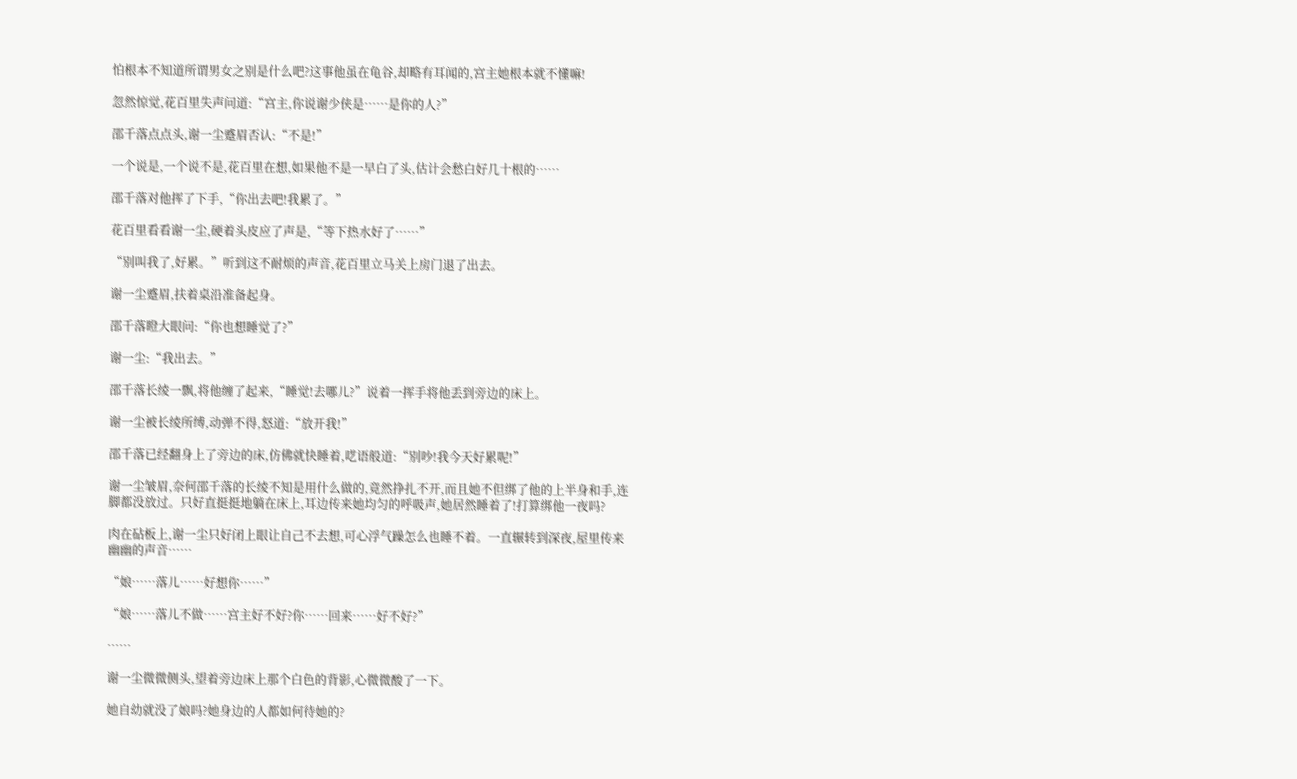怕根本不知道所谓男女之别是什么吧?这事他虽在龟谷,却略有耳闻的,宫主她根本就不懂嘛!

忽然惊觉,花百里失声问道:“宫主,你说谢少侠是……是你的人?”

邵千落点点头,谢一尘蹙眉否认:“不是!”

一个说是,一个说不是,花百里在想,如果他不是一早白了头,估计会愁白好几十根的……

邵千落对他挥了下手,“你出去吧!我累了。”

花百里看看谢一尘,硬着头皮应了声是,“等下热水好了……”

“别叫我了,好累。”听到这不耐烦的声音,花百里立马关上房门退了出去。

谢一尘蹙眉,扶着桌沿准备起身。

邵千落瞪大眼问:“你也想睡觉了?”

谢一尘:“我出去。”

邵千落长绫一飘,将他缠了起来,“睡觉!去哪儿?”说着一挥手将他丢到旁边的床上。

谢一尘被长绫所缚,动弹不得,怒道:“放开我!”

邵千落已经翻身上了旁边的床,仿佛就快睡着,呓语般道:“别吵!我今天好累呢!”

谢一尘皱眉,奈何邵千落的长绫不知是用什么做的,竟然挣扎不开,而且她不但绑了他的上半身和手,连脚都没放过。只好直挺挺地躺在床上,耳边传来她均匀的呼吸声,她居然睡着了!打算绑他一夜吗?

肉在砧板上,谢一尘只好闭上眼让自己不去想,可心浮气躁怎么也睡不着。一直辗转到深夜,屋里传来幽幽的声音……

“娘……落儿……好想你……”

“娘……落儿不做……宫主好不好?你……回来……好不好?”

……

谢一尘微微侧头,望着旁边床上那个白色的背影,心微微酸了一下。

她自幼就没了娘吗?她身边的人都如何待她的?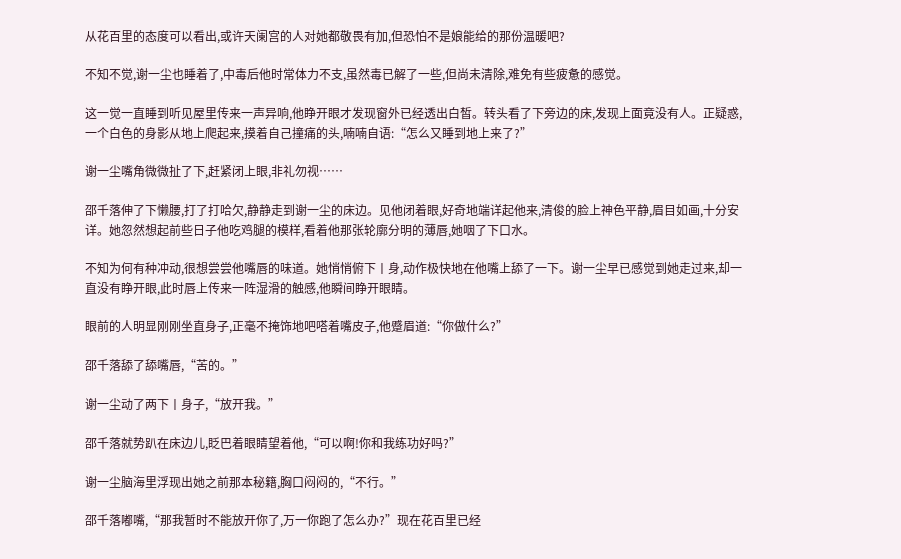从花百里的态度可以看出,或许天阑宫的人对她都敬畏有加,但恐怕不是娘能给的那份温暖吧?

不知不觉,谢一尘也睡着了,中毒后他时常体力不支,虽然毒已解了一些,但尚未清除,难免有些疲惫的感觉。

这一觉一直睡到听见屋里传来一声异响,他睁开眼才发现窗外已经透出白皙。转头看了下旁边的床,发现上面竟没有人。正疑惑,一个白色的身影从地上爬起来,摸着自己撞痛的头,喃喃自语:“怎么又睡到地上来了?”

谢一尘嘴角微微扯了下,赶紧闭上眼,非礼勿视……

邵千落伸了下懒腰,打了打哈欠,静静走到谢一尘的床边。见他闭着眼,好奇地端详起他来,清俊的脸上神色平静,眉目如画,十分安详。她忽然想起前些日子他吃鸡腿的模样,看着他那张轮廓分明的薄唇,她咽了下口水。

不知为何有种冲动,很想尝尝他嘴唇的味道。她悄悄俯下丨身,动作极快地在他嘴上舔了一下。谢一尘早已感觉到她走过来,却一直没有睁开眼,此时唇上传来一阵湿滑的触感,他瞬间睁开眼睛。

眼前的人明显刚刚坐直身子,正毫不掩饰地吧嗒着嘴皮子,他蹙眉道:“你做什么?”

邵千落舔了舔嘴唇,“苦的。”

谢一尘动了两下丨身子,“放开我。”

邵千落就势趴在床边儿,眨巴着眼睛望着他,“可以啊!你和我练功好吗?”

谢一尘脑海里浮现出她之前那本秘籍,胸口闷闷的,“不行。”

邵千落嘟嘴,“那我暂时不能放开你了,万一你跑了怎么办?”现在花百里已经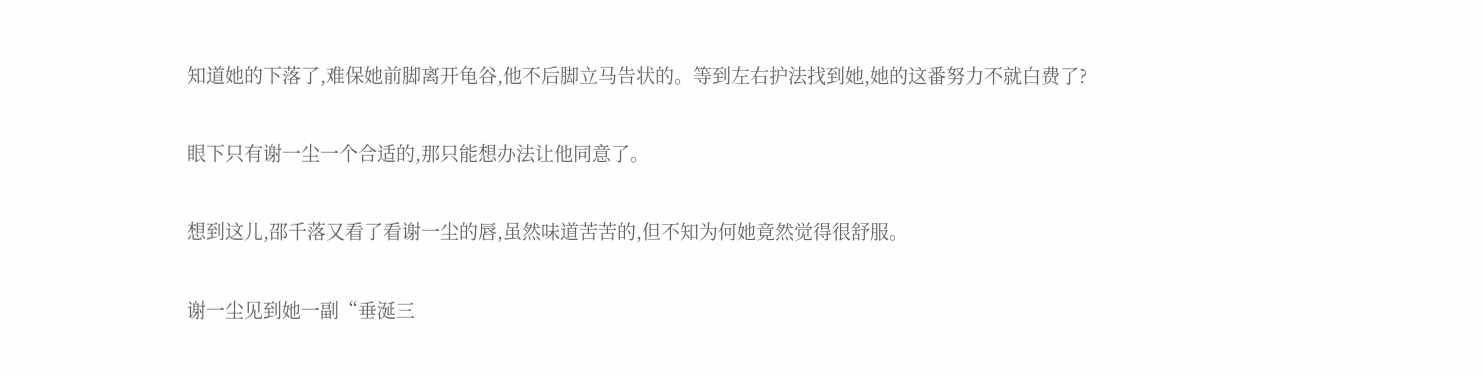知道她的下落了,难保她前脚离开龟谷,他不后脚立马告状的。等到左右护法找到她,她的这番努力不就白费了?

眼下只有谢一尘一个合适的,那只能想办法让他同意了。

想到这儿,邵千落又看了看谢一尘的唇,虽然味道苦苦的,但不知为何她竟然觉得很舒服。

谢一尘见到她一副“垂涎三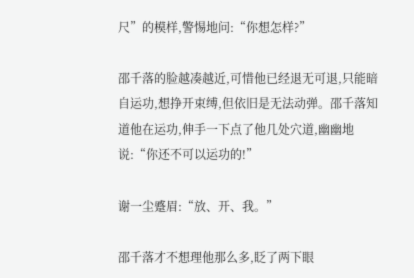尺”的模样,警惕地问:“你想怎样?”

邵千落的脸越凑越近,可惜他已经退无可退,只能暗自运功,想挣开束缚,但依旧是无法动弹。邵千落知道他在运功,伸手一下点了他几处穴道,幽幽地说:“你还不可以运功的!”

谢一尘蹙眉:“放、开、我。”

邵千落才不想理他那么多,眨了两下眼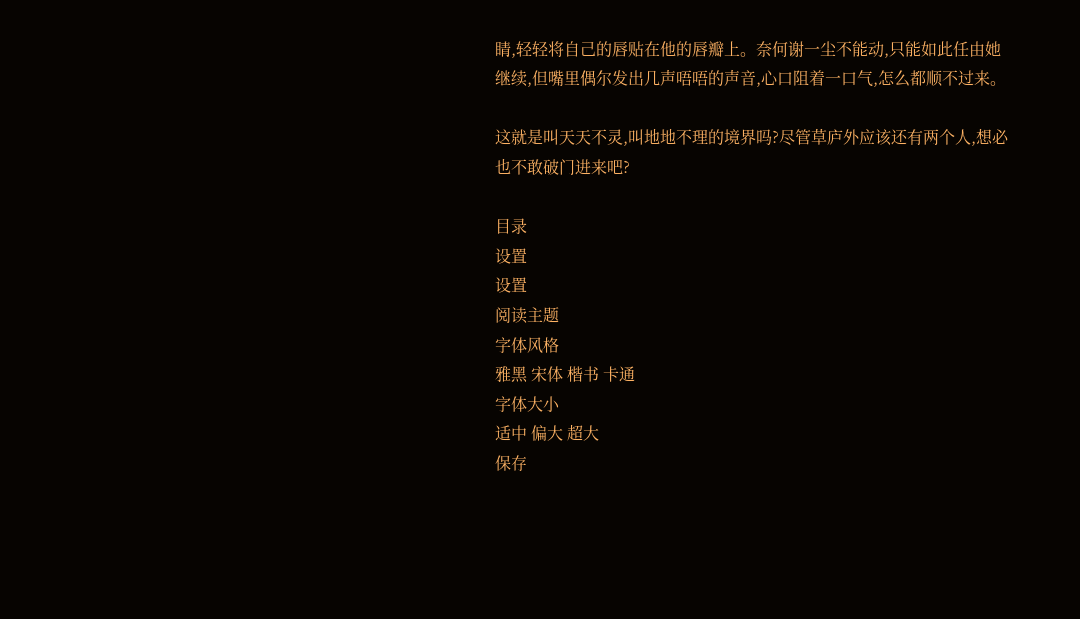睛,轻轻将自己的唇贴在他的唇瓣上。奈何谢一尘不能动,只能如此任由她继续,但嘴里偶尔发出几声唔唔的声音,心口阻着一口气,怎么都顺不过来。

这就是叫天天不灵,叫地地不理的境界吗?尽管草庐外应该还有两个人,想必也不敢破门进来吧?

目录
设置
设置
阅读主题
字体风格
雅黑 宋体 楷书 卡通
字体大小
适中 偏大 超大
保存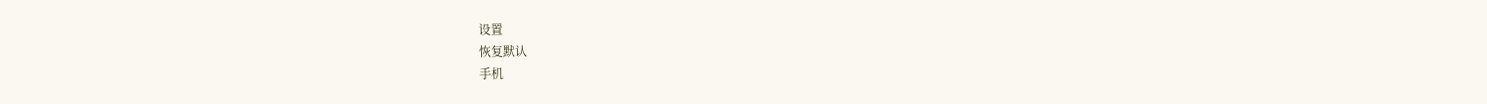设置
恢复默认
手机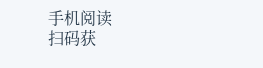手机阅读
扫码获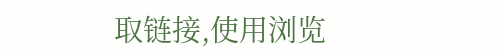取链接,使用浏览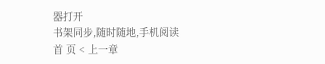器打开
书架同步,随时随地,手机阅读
首 页 < 上一章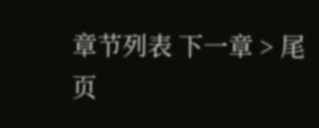章节列表 下一章 > 尾 页